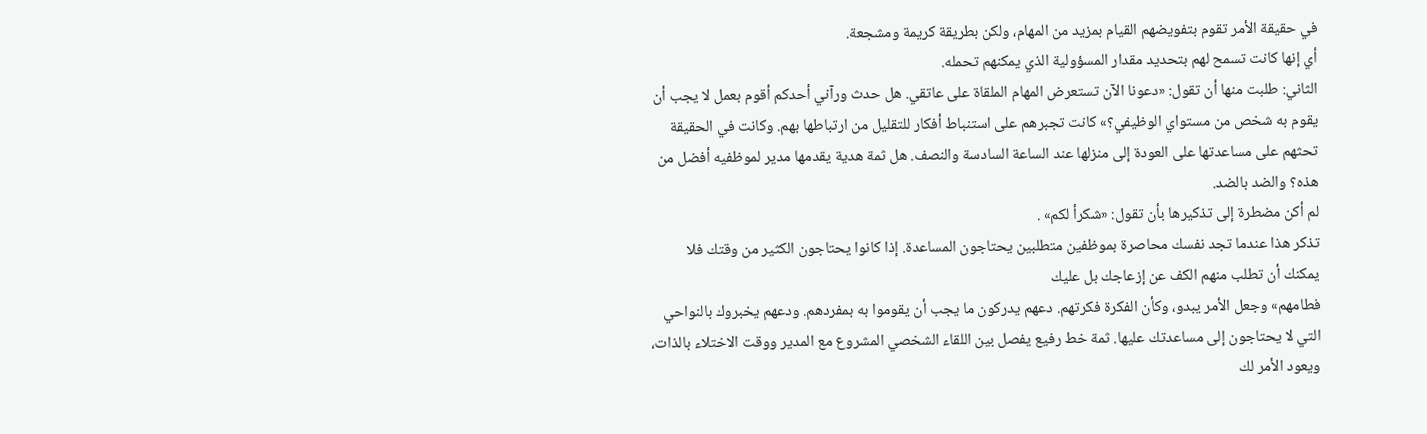في حقيقة الأمر تقوم بتفويضهم القيام بمزيد من المهام، ولكن بطريقة كريمة ومشجعة.
أي إنها كانت تسمح لهم بتحديد مقدار المسؤولية الذي يمكنهم تحمله.
الثاني: طلبت منها أن تقول: «دعونا الآن تستعرض المهام الملقاة على عاتقي. هل حدث ورآني أحدكم أقوم بعمل لا يجب أن يقوم به شخص من مستواي الوظيفي؟» كانت تجبرهم على استنباط أفكار للتقليل من ارتباطها بهم. وكانت في الحقيقة تحثهم على مساعدتها على العودة إلى منزلها عند الساعة السادسة والنصف. هل ثمة هدية يقدمها مدير لموظفيه أفضل من هذه؟ والضد بالضد.
لم أكن مضطرة إلى تذكيرها بأن تقول: «شكرأ لكم» .
تذكر هذا عندما تجد نفسك محاصرة بموظفين متطلبين يحتاجون المساعدة. إذا كانوا يحتاجون الكثير من وقتك فلا يمكنك أن تطلب منهم الكف عن إزعاجك بل عليك
فطامهم» وجعل الأمر يبدو، وكأن الفكرة فكرتهم. دعهم يدركون ما يجب أن يقوموا به بمفردهم. ودعهم يخبروك بالنواحي التي لا يحتاجون إلى مساعدتك عليها. ثمة خط رفيع يفصل بين اللقاء الشخصي المشروع مع المدير ووقت الاختلاء بالذات، ويعود الأمر لك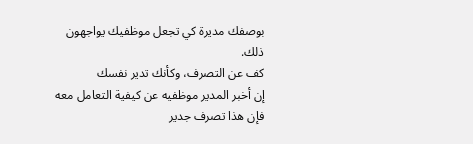بوصفك مديرة كي تجعل موظفيك يواجهون ذلك.
كف عن التصرف، وكأنك تدير نفسك
إن أخبر المدير موظفيه عن كيفية التعامل معه فإن هذا تصرف جدير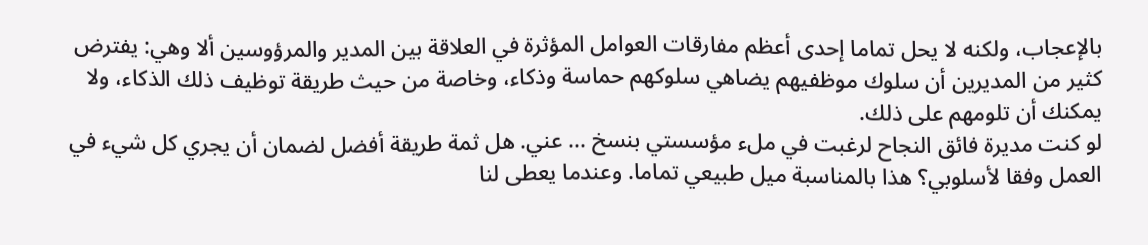بالإعجاب، ولكنه لا يحل تماما إحدى أعظم مفارقات العوامل المؤثرة في العلاقة بين المدير والمرؤوسين ألا وهي: يفترض كثير من المديرين أن سلوك موظفيهم يضاهي سلوكهم حماسة وذكاء، وخاصة من حيث طريقة توظيف ذلك الذكاء، ولا يمكنك أن تلومهم على ذلك.
لو كنت مديرة فائق النجاح لرغبت في ملء مؤسستي بنسخ ... عني. هل ثمة طريقة أفضل لضمان أن يجري كل شيء في العمل وفقا لأسلوبي؟ هذا بالمناسبة ميل طبيعي تماما. وعندما يعطى لنا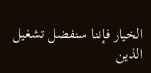الخيار فإننا سنفضل تشغيل الذين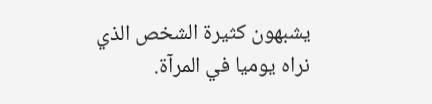يشبهون كثيرة الشخص الذي نراه يوميا في المرآة.